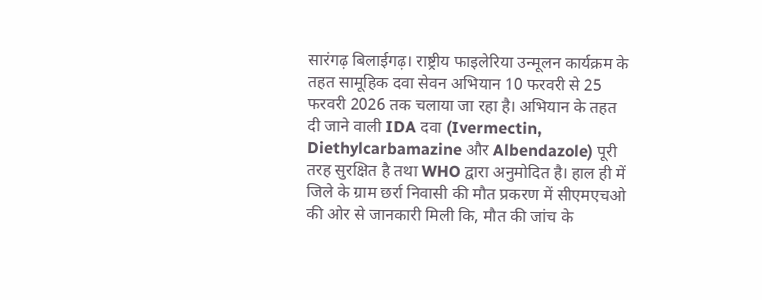सारंगढ़ बिलाईगढ़। राष्ट्रीय फाइलेरिया उन्मूलन कार्यक्रम के तहत सामूहिक दवा सेवन अभियान 10 फरवरी से 25 फरवरी 2026 तक चलाया जा रहा है। अभियान के तहत दी जाने वाली IDA दवा (Ivermectin, Diethylcarbamazine और Albendazole) पूरी तरह सुरक्षित है तथा WHO द्वारा अनुमोदित है। हाल ही में जिले के ग्राम छर्रा निवासी की मौत प्रकरण में सीएमएचओ की ओर से जानकारी मिली कि, मौत की जांच के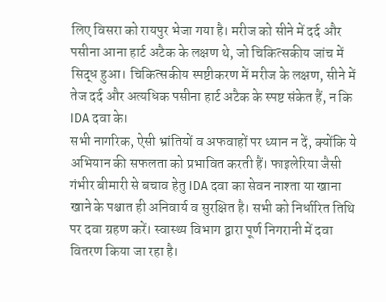लिए विसरा को रायपुर भेजा गया है। मरीज को सीने में दर्द और पसीना आना हार्ट अटैक के लक्षण थे, जो चिकित्सकीय जांच में सिद्ध हुआ। चिकित्सकीय स्पष्टीकरण में मरीज के लक्षण, सीने में तेज दर्द और अत्यधिक पसीना हार्ट अटैक के स्पष्ट संकेत हैं, न कि IDA दवा के।
सभी नागरिक, ऐसी भ्रांतियों व अफवाहों पर ध्यान न दें, क्योंकि ये अभियान की सफलता को प्रभावित करती हैं। फाइलेरिया जैसी गंभीर बीमारी से बचाव हेतु IDA दवा का सेवन नाश्ता या खाना खाने के पश्चात ही अनिवार्य व सुरक्षित है। सभी को निर्धारित तिथि पर दवा ग्रहण करें। स्वास्थ्य विभाग द्वारा पूर्ण निगरानी में दवा वितरण किया जा रहा है।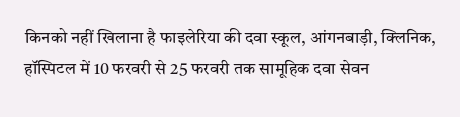किनको नहीं खिलाना है फाइलेरिया की दवा स्कूल, आंगनबाड़ी, क्लिनिक, हॉस्पिटल में 10 फरवरी से 25 फरवरी तक सामूहिक दवा सेवन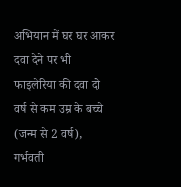अभियान में घर घर आकर दवा देने पर भी फाइलेरिया की दवा दो वर्ष से कम उम्र के बच्चे (जन्म से 2 वर्ष), गर्भवती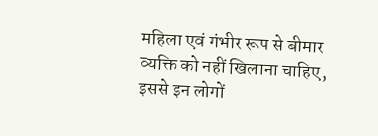महिला एवं गंभीर रूप से बीमार व्यक्ति को नहीं खिलाना चाहिए, इससे इन लोगों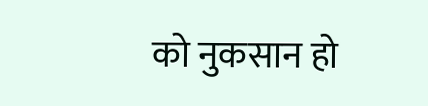को नुकसान हो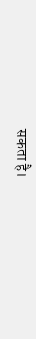सकता है।